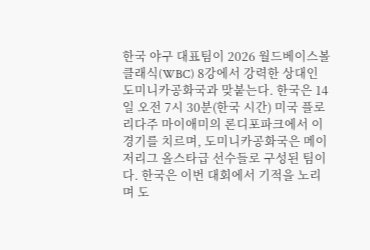한국 야구 대표팀이 2026 월드베이스볼클래식(WBC) 8강에서 강력한 상대인 도미니카공화국과 맞붙는다. 한국은 14일 오전 7시 30분(한국 시간) 미국 플로리다주 마이애미의 론디포파크에서 이 경기를 치르며, 도미니카공화국은 메이저리그 올스타급 선수들로 구성된 팀이다. 한국은 이번 대회에서 기적을 노리며 도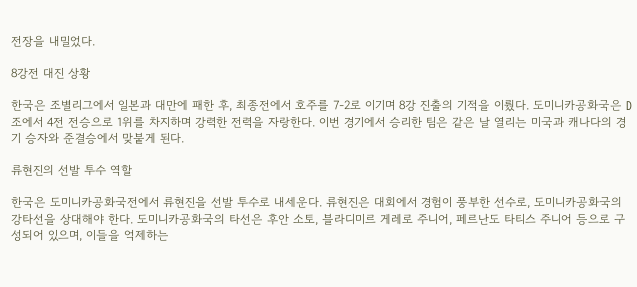전장을 내밀었다.

8강전 대진 상황

한국은 조별리그에서 일본과 대만에 패한 후, 최종전에서 호주를 7-2로 이기며 8강 진출의 기적을 이뤘다. 도미니카공화국은 D조에서 4전 전승으로 1위를 차지하며 강력한 전력을 자랑한다. 이번 경기에서 승리한 팀은 같은 날 열리는 미국과 캐나다의 경기 승자와 준결승에서 맞붙게 된다.

류현진의 선발 투수 역할

한국은 도미니카공화국전에서 류현진을 선발 투수로 내세운다. 류현진은 대회에서 경험이 풍부한 선수로, 도미니카공화국의 강타선을 상대해야 한다. 도미니카공화국의 타선은 후안 소토, 블라디미르 게레로 주니어, 페르난도 타티스 주니어 등으로 구성되어 있으며, 이들을 억제하는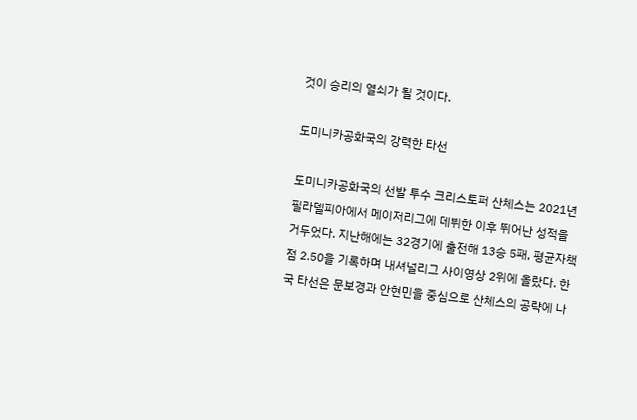것이 승리의 열쇠가 될 것이다.

도미니카공화국의 강력한 타선

도미니카공화국의 선발 투수 크리스토퍼 산체스는 2021년 필라델피아에서 메이저리그에 데뷔한 이후 뛰어난 성적을 거두었다. 지난해에는 32경기에 출전해 13승 5패, 평균자책점 2.50을 기록하며 내셔널리그 사이영상 2위에 올랐다. 한국 타선은 문보경과 안현민을 중심으로 산체스의 공략에 나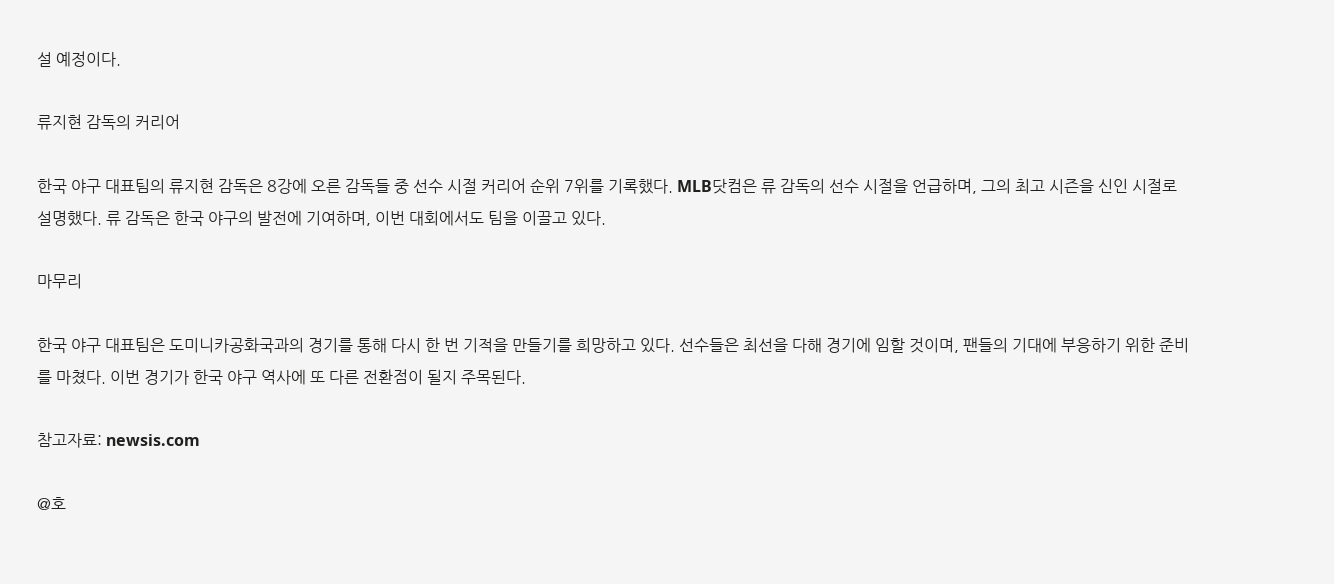설 예정이다.

류지현 감독의 커리어

한국 야구 대표팀의 류지현 감독은 8강에 오른 감독들 중 선수 시절 커리어 순위 7위를 기록했다. MLB닷컴은 류 감독의 선수 시절을 언급하며, 그의 최고 시즌을 신인 시절로 설명했다. 류 감독은 한국 야구의 발전에 기여하며, 이번 대회에서도 팀을 이끌고 있다.

마무리

한국 야구 대표팀은 도미니카공화국과의 경기를 통해 다시 한 번 기적을 만들기를 희망하고 있다. 선수들은 최선을 다해 경기에 임할 것이며, 팬들의 기대에 부응하기 위한 준비를 마쳤다. 이번 경기가 한국 야구 역사에 또 다른 전환점이 될지 주목된다.

참고자료: newsis.com

@호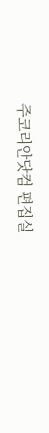주코리안닷컴 편집실